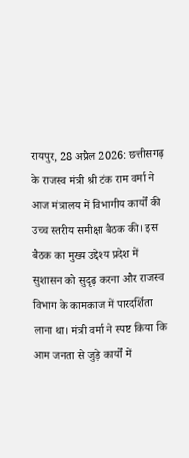रायपुर, 28 अप्रैल 2026: छत्तीसगढ़ के राजस्व मंत्री श्री टंक राम वर्मा ने आज मंत्रालय में विभागीय कार्यों की उच्च स्तरीय समीक्षा बैठक की। इस बैठक का मुख्य उद्देश्य प्रदेश में सुशासन को सुदृढ़ करना और राजस्व विभाग के कामकाज में पारदर्शिता लाना था। मंत्री वर्मा ने स्पष्ट किया कि आम जनता से जुड़े कार्यों में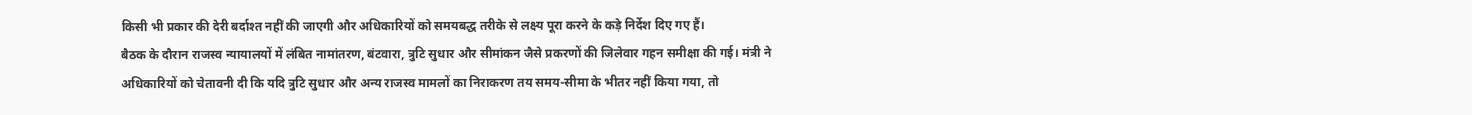किसी भी प्रकार की देरी बर्दाश्त नहीं की जाएगी और अधिकारियों को समयबद्ध तरीके से लक्ष्य पूरा करने के कड़े निर्देश दिए गए हैं।
बैठक के दौरान राजस्व न्यायालयों में लंबित नामांतरण, बंटवारा, त्रुटि सुधार और सीमांकन जैसे प्रकरणों की जिलेवार गहन समीक्षा की गई। मंत्री ने अधिकारियों को चेतावनी दी कि यदि त्रुटि सुधार और अन्य राजस्व मामलों का निराकरण तय समय-सीमा के भीतर नहीं किया गया, तो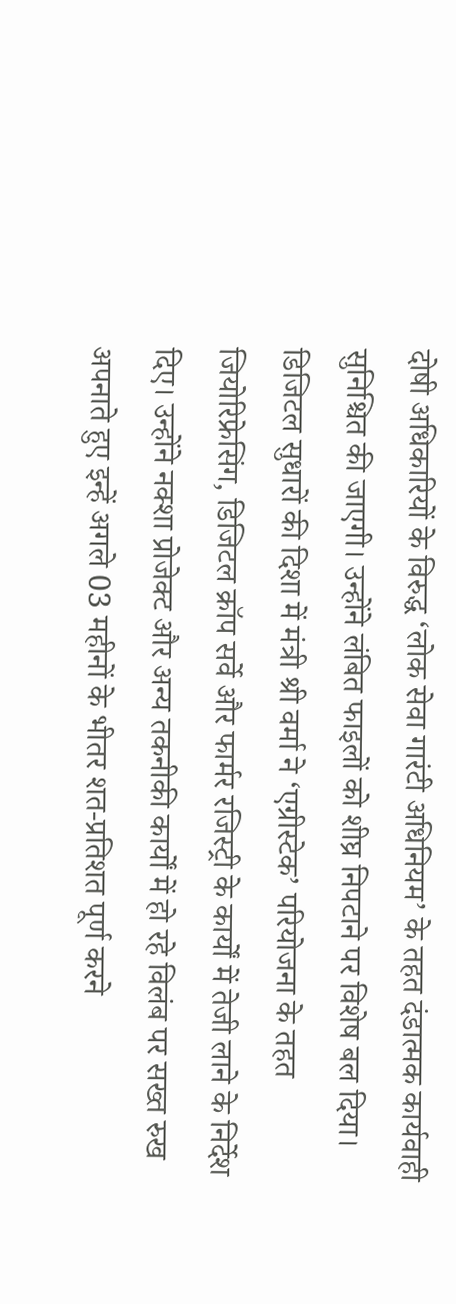दोषी अधिकारियों के विरुद्ध ‘लोक सेवा गारंटी अधिनियम’ के तहत दंडात्मक कार्यवाही सुनिश्चित की जाएगी। उन्होंने लंबित फाइलों को शीघ्र निपटाने पर विशेष बल दिया।
डिजिटल सुधारों की दिशा में मंत्री श्री वर्मा ने ‘एग्रीस्टेक’ परियोजना के तहत जियोरिफ्रेसिंग, डिजिटल क्रॉप सर्वे और फार्मर रजिस्ट्री के कार्यों में तेजी लाने के निर्देश दिए। उन्होंने नक्शा प्रोजेक्ट और अन्य तकनीकी कार्यों में हो रहे विलंब पर सख्त रुख अपनाते हुए इन्हें अगले 03 महीनों के भीतर शत-प्रतिशत पूर्ण करने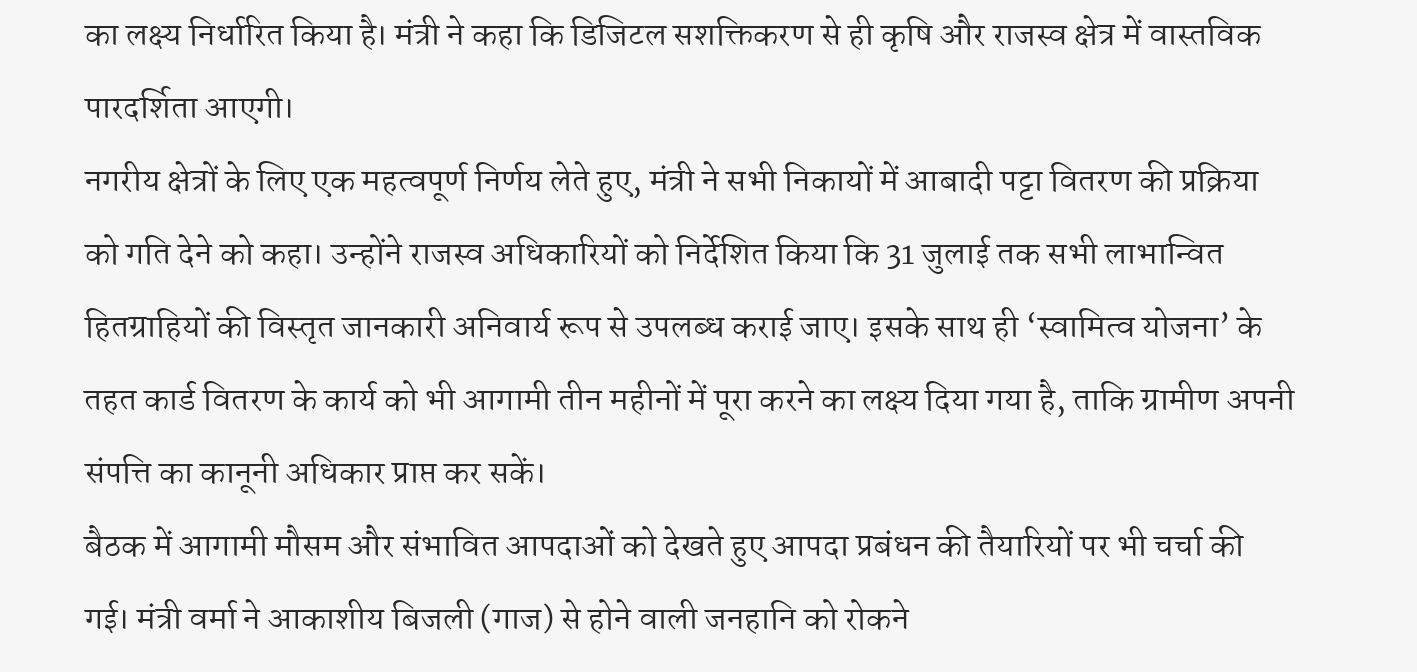का लक्ष्य निर्धारित किया है। मंत्री ने कहा कि डिजिटल सशक्तिकरण से ही कृषि और राजस्व क्षेत्र में वास्तविक पारदर्शिता आएगी।
नगरीय क्षेत्रों के लिए एक महत्वपूर्ण निर्णय लेते हुए, मंत्री ने सभी निकायों में आबादी पट्टा वितरण की प्रक्रिया को गति देने को कहा। उन्होंने राजस्व अधिकारियों को निर्देशित किया कि 31 जुलाई तक सभी लाभान्वित हितग्राहियों की विस्तृत जानकारी अनिवार्य रूप से उपलब्ध कराई जाए। इसके साथ ही ‘स्वामित्व योजना’ के तहत कार्ड वितरण के कार्य को भी आगामी तीन महीनों में पूरा करने का लक्ष्य दिया गया है, ताकि ग्रामीण अपनी संपत्ति का कानूनी अधिकार प्राप्त कर सकें।
बैठक में आगामी मौसम और संभावित आपदाओं को देखते हुए आपदा प्रबंधन की तैयारियों पर भी चर्चा की गई। मंत्री वर्मा ने आकाशीय बिजली (गाज) से होने वाली जनहानि को रोकने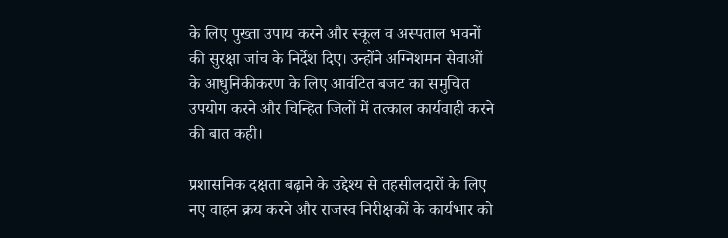के लिए पुख्ता उपाय करने और स्कूल व अस्पताल भवनों की सुरक्षा जांच के निर्देश दिए। उन्होंने अग्निशमन सेवाओं के आधुनिकीकरण के लिए आवंटित बजट का समुचित उपयोग करने और चिन्हित जिलों में तत्काल कार्यवाही करने की बात कही।

प्रशासनिक दक्षता बढ़ाने के उद्देश्य से तहसीलदारों के लिए नए वाहन क्रय करने और राजस्व निरीक्षकों के कार्यभार को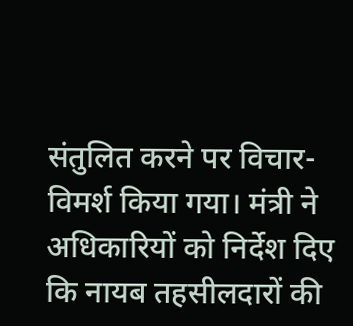संतुलित करने पर विचार-विमर्श किया गया। मंत्री ने अधिकारियों को निर्देश दिए कि नायब तहसीलदारों की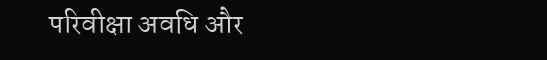परिवीक्षा अवधि और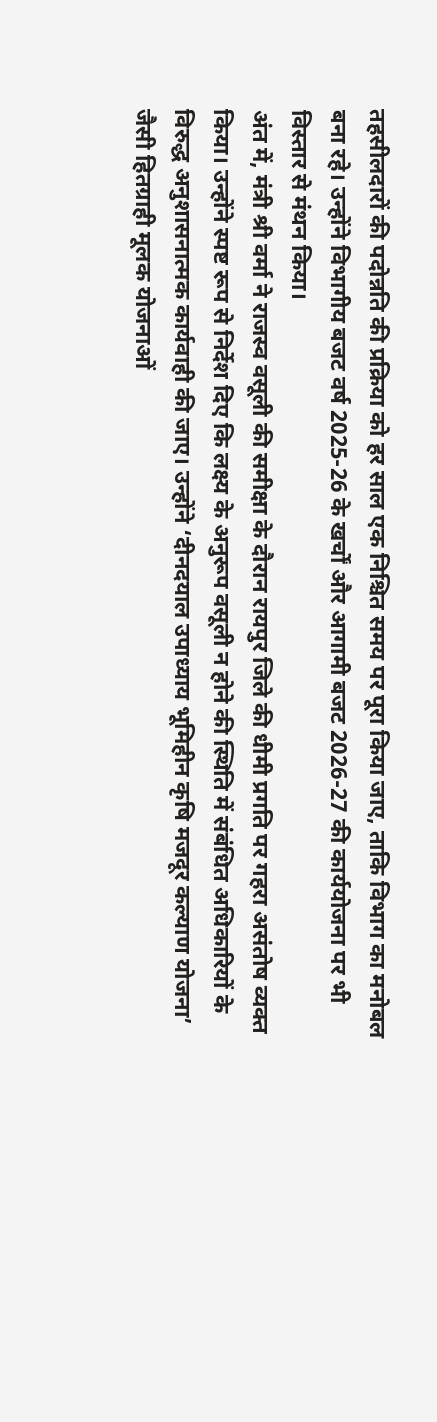तहसीलदारों की पदोन्नति की प्रक्रिया को हर साल एक निश्चित समय पर पूरा किया जाए, ताकि विभाग का मनोबल बना रहे। उन्होंने विभागीय बजट वर्ष 2025-26 के खर्चों और आगामी बजट 2026-27 की कार्ययोजना पर भी विस्तार से मंथन किया।
अंत में, मंत्री श्री वर्मा ने राजस्व वसूली की समीक्षा के दौरान रायपुर जिले की धीमी प्रगति पर गहरा असंतोष व्यक्त किया। उन्होंने स्पष्ट रूप से निर्देश दिए कि लक्ष्य के अनुरूप वसूली न होने की स्थिति में संबंधित अधिकारियों के विरुद्ध अनुशासनात्मक कार्यवाही की जाए। उन्होंने ‘दीनदयाल उपाध्याय भूमिहीन कृषि मजदूर कल्याण योजना’ जैसी हितग्राही मूलक योजनाओं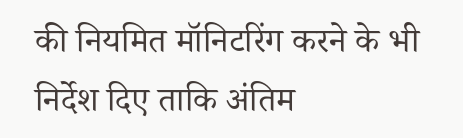की नियमित मॉनिटरिंग करने के भी निर्देश दिए ताकि अंतिम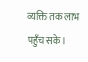व्यक्ति तक लाभ पहुँच सके।